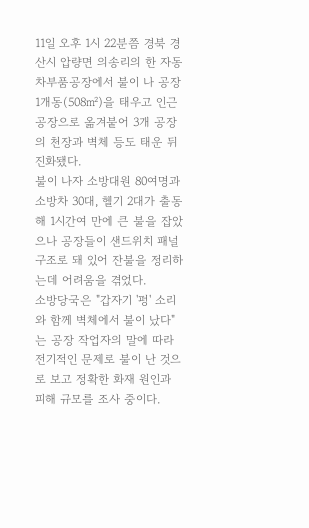11일 오후 1시 22분쯤 경북 경산시 압량면 의송리의 한 자동차부품공장에서 불이 나 공장 1개동(508㎡)을 태우고 인근 공장으로 옮겨붙어 3개 공장의 천장과 벽체 등도 태운 뒤 진화됐다.
불이 나자 소방대원 80여명과 소방차 30대, 헬기 2대가 출동해 1시간여 만에 큰 불을 잡았으나 공장들이 샌드위치 패널 구조로 돼 있어 잔불을 정리하는데 어려움을 겪었다.
소방당국은 "갑자기 '펑' 소리와 함께 벽체에서 불이 났다"는 공장 작업자의 말에 따라 전기적인 문제로 불이 난 것으로 보고 정확한 화재 원인과 피해 규모를 조사 중이다.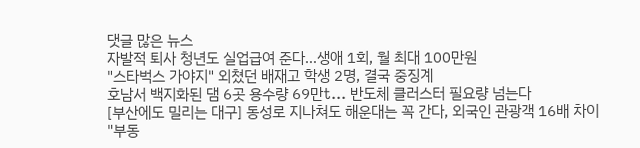댓글 많은 뉴스
자발적 퇴사 청년도 실업급여 준다…생애 1회, 월 최대 100만원
"스타벅스 가야지" 외쳤던 배재고 학생 2명, 결국 중징계
호남서 백지화된 댐 6곳 용수량 69만t… 반도체 클러스터 필요량 넘는다
[부산에도 밀리는 대구] 동성로 지나쳐도 해운대는 꼭 간다, 외국인 관광객 16배 차이
"부동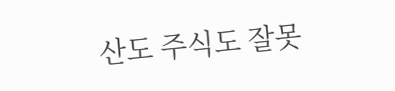산도 주식도 잘못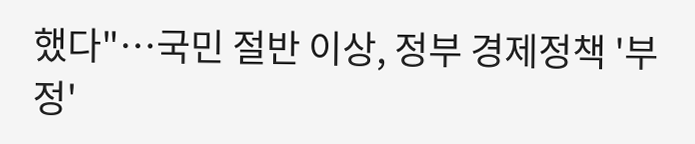했다"…국민 절반 이상, 정부 경제정책 '부정'